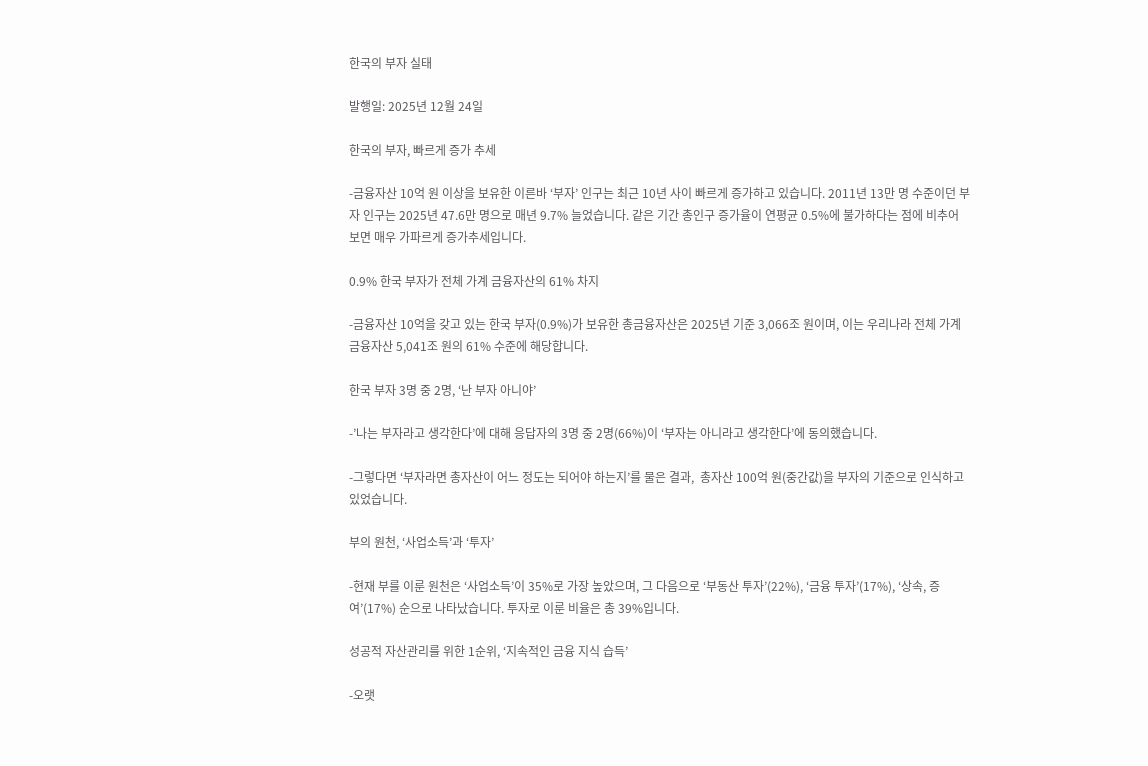한국의 부자 실태

발행일: 2025년 12월 24일

한국의 부자, 빠르게 증가 추세

-금융자산 10억 원 이상을 보유한 이른바 ‘부자’ 인구는 최근 10년 사이 빠르게 증가하고 있습니다. 2011년 13만 명 수준이던 부자 인구는 2025년 47.6만 명으로 매년 9.7% 늘었습니다. 같은 기간 총인구 증가율이 연평균 0.5%에 불가하다는 점에 비추어 보면 매우 가파르게 증가추세입니다.

0.9% 한국 부자가 전체 가계 금융자산의 61% 차지

-금융자산 10억을 갖고 있는 한국 부자(0.9%)가 보유한 총금융자산은 2025년 기준 3,066조 원이며, 이는 우리나라 전체 가계 금융자산 5,041조 원의 61% 수준에 해당합니다.

한국 부자 3명 중 2명, ‘난 부자 아니야’

-’나는 부자라고 생각한다’에 대해 응답자의 3명 중 2명(66%)이 ‘부자는 아니라고 생각한다’에 동의했습니다.

-그렇다면 ‘부자라면 총자산이 어느 정도는 되어야 하는지’를 물은 결과,  총자산 100억 원(중간값)을 부자의 기준으로 인식하고 있었습니다.

부의 원천, ‘사업소득’과 ‘투자’

-현재 부를 이룬 원천은 ‘사업소득’이 35%로 가장 높았으며, 그 다음으로 ‘부동산 투자’(22%), ‘금융 투자’(17%), ‘상속, 증여’(17%) 순으로 나타났습니다. 투자로 이룬 비율은 총 39%입니다.

성공적 자산관리를 위한 1순위, ‘지속적인 금융 지식 습득’

-오랫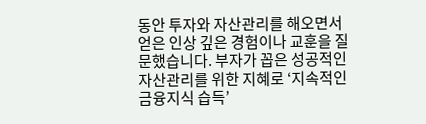동안 투자와 자산관리를 해오면서 얻은 인상 깊은 경험이나 교훈을 질문했습니다. 부자가 꼽은 성공적인 자산관리를 위한 지혜로 ‘지속적인 금융지식 습득’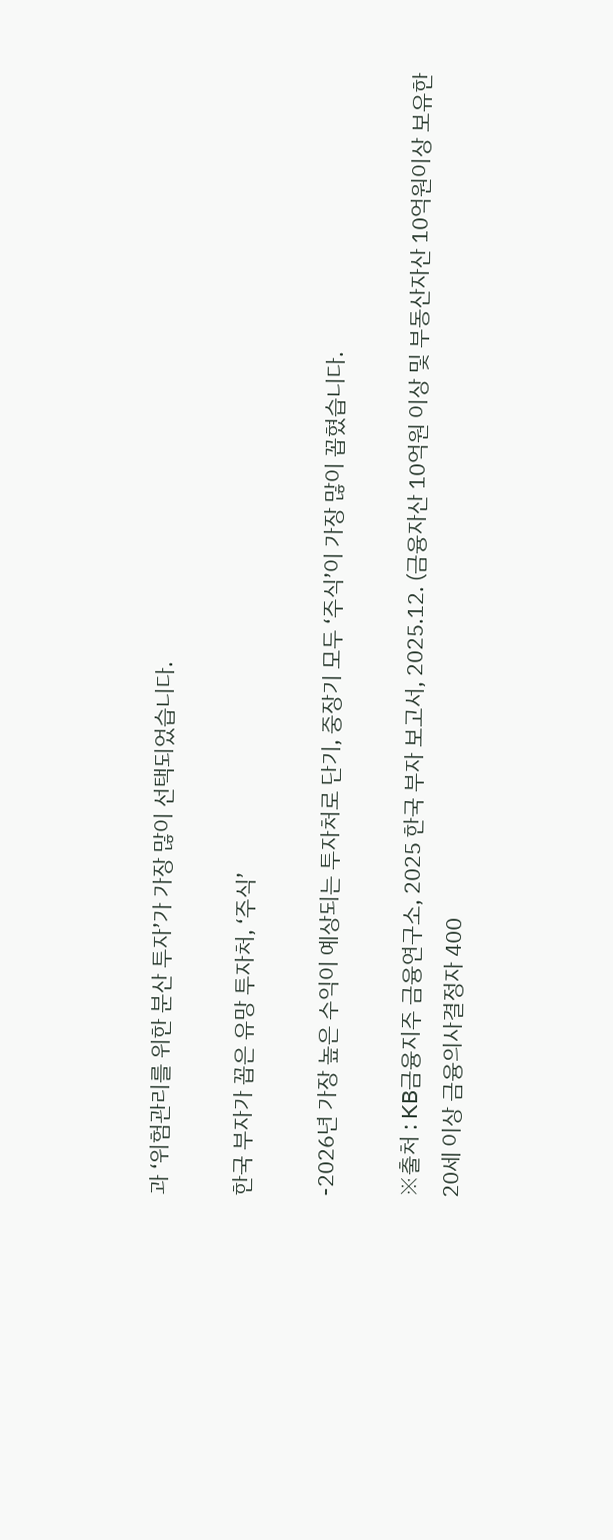과 ‘위험관리를 위한 분산 투자’가 가장 많이 선택되었습니다.

한국 부자가 꼽은 유망 투자처, ‘주식’

-2026년 가장 높은 수익이 예상되는 투자처로 단기, 중장기 모두 ‘주식’이 가장 많이 꼽혔습니다.

※출처 : KB금융지주 금융연구소, 2025 한국 부자 보고서, 2025.12. (금융자산 10억원 이상 및 부동산자산 10억원이상 보유한 20세 이상 금융의사결정자 400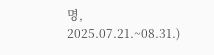명, 2025.07.21.~08.31.)